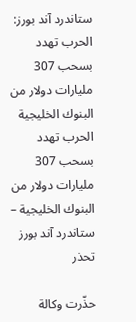ستاندرد آند بورز: الحرب تهدد بسحب 307 مليارات دولار من البنوك الخليجية
الحرب تهدد بسحب 307 مليارات دولار من البنوك الخليجية – ستاندرد آند بورز تحذر

حذّرت وكالة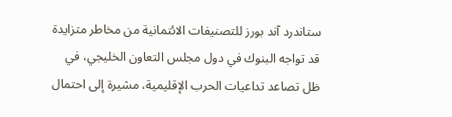ستاندرد آند بورز للتصنيفات الائتمانية من مخاطر متزايدة قد تواجه البنوك في دول مجلس التعاون الخليجي، في ظل تصاعد تداعيات الحرب الإقليمية، مشيرة إلى احتمال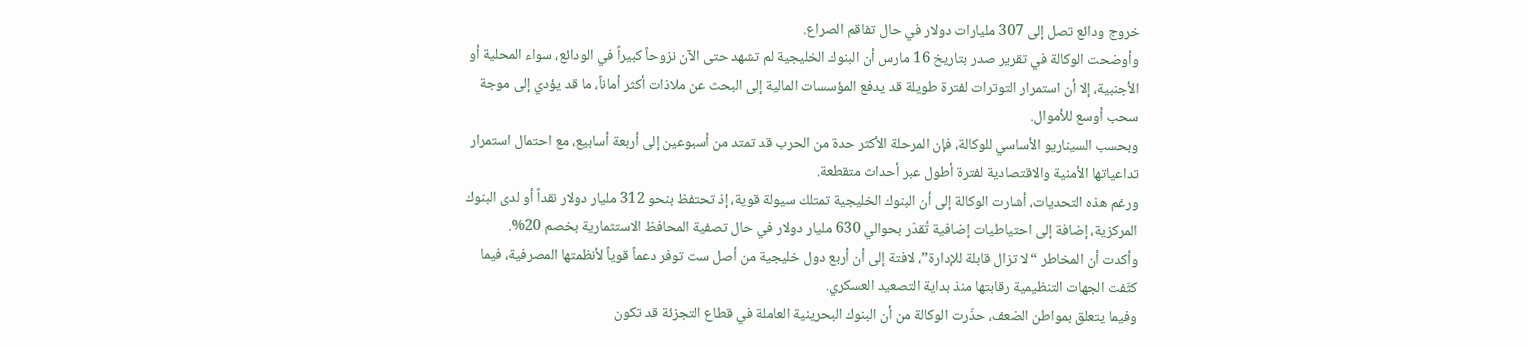خروج ودائع تصل إلى 307 مليارات دولار في حال تفاقم الصراع.
وأوضحت الوكالة في تقرير صدر بتاريخ 16 مارس أن البنوك الخليجية لم تشهد حتى الآن نزوحاً كبيراً في الودائع، سواء المحلية أو الأجنبية، إلا أن استمرار التوترات لفترة طويلة قد يدفع المؤسسات المالية إلى البحث عن ملاذات أكثر أماناً، ما قد يؤدي إلى موجة سحب أوسع للأموال.
وبحسب السيناريو الأساسي للوكالة، فإن المرحلة الأكثر حدة من الحرب قد تمتد من أسبوعين إلى أربعة أسابيع، مع احتمال استمرار تداعياتها الأمنية والاقتصادية لفترة أطول عبر أحداث متقطعة.
ورغم هذه التحديات، أشارت الوكالة إلى أن البنوك الخليجية تمتلك سيولة قوية، إذ تحتفظ بنحو 312 مليار دولار نقداً أو لدى البنوك المركزية، إضافة إلى احتياطيات إضافية تُقدّر بحوالي 630 مليار دولار في حال تصفية المحافظ الاستثمارية بخصم 20%.
وأكدت أن المخاطر “لا تزال قابلة للإدارة”، لافتة إلى أن أربع دول خليجية من أصل ست توفر دعماً قوياً لأنظمتها المصرفية، فيما كثّفت الجهات التنظيمية رقابتها منذ بداية التصعيد العسكري.
وفيما يتعلق بمواطن الضعف، حذّرت الوكالة من أن البنوك البحرينية العاملة في قطاع التجزئة قد تكون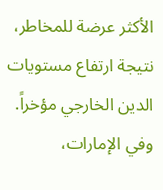الأكثر عرضة للمخاطر، نتيجة ارتفاع مستويات الدين الخارجي مؤخراً.
وفي الإمارات،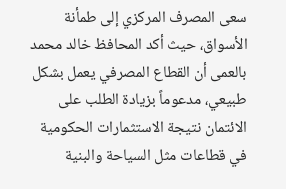سعى المصرف المركزي إلى طمأنة الأسواق، حيث أكد المحافظ خالد محمد بالعمى أن القطاع المصرفي يعمل بشكل طبيعي، مدعوماً بزيادة الطلب على الائتمان نتيجة الاستثمارات الحكومية في قطاعات مثل السياحة والبنية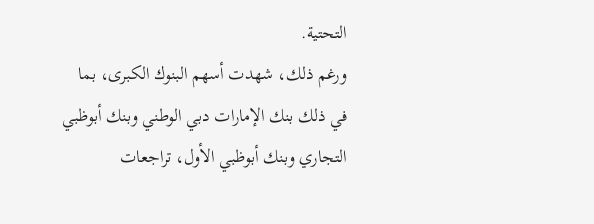التحتية.
ورغم ذلك، شهدت أسهم البنوك الكبرى، بما في ذلك بنك الإمارات دبي الوطني وبنك أبوظبي التجاري وبنك أبوظبي الأول، تراجعات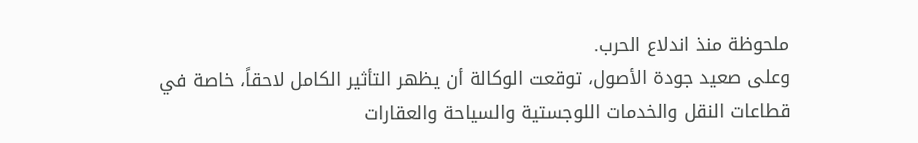ملحوظة منذ اندلاع الحرب.
وعلى صعيد جودة الأصول، توقعت الوكالة أن يظهر التأثير الكامل لاحقاً، خاصة في قطاعات النقل والخدمات اللوجستية والسياحة والعقارات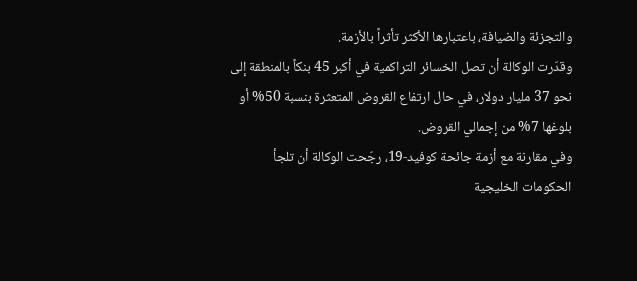والتجزئة والضيافة، باعتبارها الأكثر تأثراً بالأزمة.
وقدّرت الوكالة أن تصل الخسائر التراكمية في أكبر 45 بنكاً بالمنطقة إلى نحو 37 مليار دولار، في حال ارتفاع القروض المتعثرة بنسبة 50% أو بلوغها 7% من إجمالي القروض.
وفي مقارنة مع أزمة جائحة كوفيد-19، رجّحت الوكالة أن تلجأ الحكومات الخليجية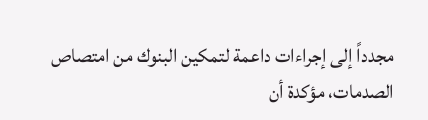مجدداً إلى إجراءات داعمة لتمكين البنوك من امتصاص الصدمات، مؤكدة أن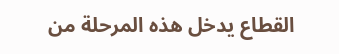القطاع يدخل هذه المرحلة من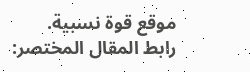موقع قوة نسبية.
رابط المقال المختصر: